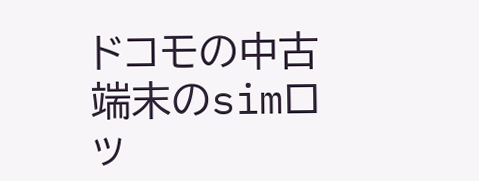ドコモの中古端末のsimロッ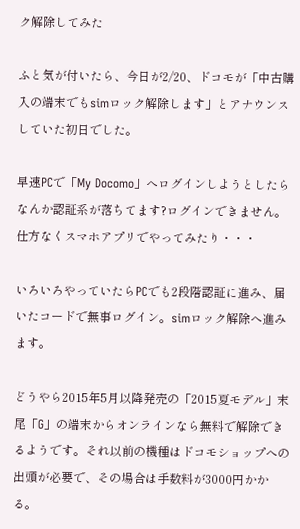ク解除してみた

ふと気が付いたら、今日が2/20、ドコモが「中古購入の端末でもsimロック解除します」とアナウンスしていた初日でした。

早速PCで「My Docomo」へログインしようとしたらなんか認証系が落ちてます?ログインできません。仕方なくスマホアプリでやってみたり・・・

いろいろやっていたらPCでも2段階認証に進み、届いたコードで無事ログイン。simロック解除へ進みます。

どうやら2015年5月以降発売の「2015夏モデル」末尾「G」の端末からオンラインなら無料で解除できるようです。それ以前の機種はドコモショップへの出頭が必要で、その場合は手数料が3000円かかる。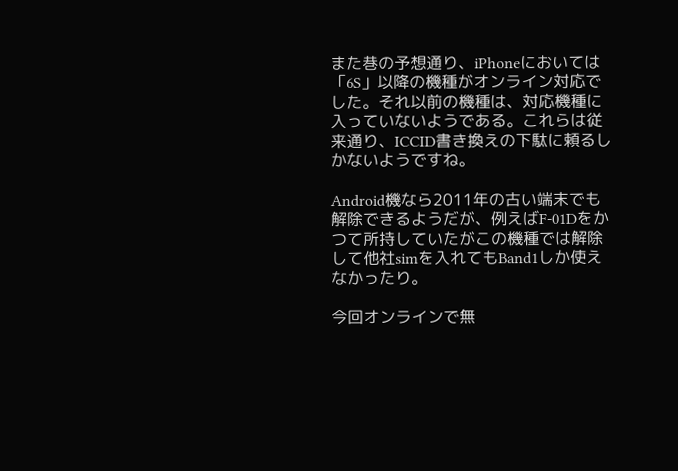また巷の予想通り、iPhoneにおいては「6S」以降の機種がオンライン対応でした。それ以前の機種は、対応機種に入っていないようである。これらは従来通り、ICCID書き換えの下駄に頼るしかないようですね。

Android機なら2011年の古い端末でも解除できるようだが、例えばF-01Dをかつて所持していたがこの機種では解除して他社simを入れてもBand1しか使えなかったり。

今回オンラインで無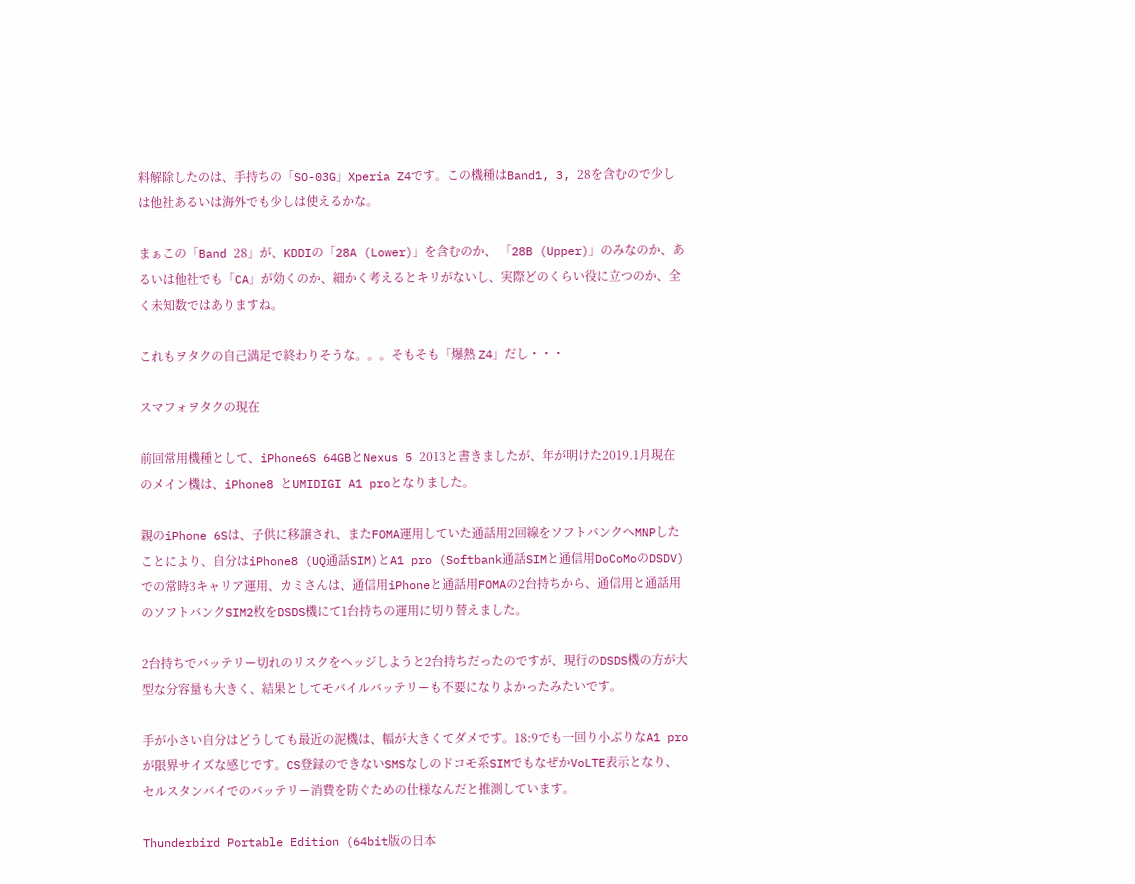料解除したのは、手持ちの「SO-03G」Xperia Z4です。この機種はBand1, 3, 28を含むので少しは他社あるいは海外でも少しは使えるかな。

まぁこの「Band 28」が、KDDIの「28A (Lower)」を含むのか、 「28B (Upper)」のみなのか、あるいは他社でも「CA」が効くのか、細かく考えるとキリがないし、実際どのくらい役に立つのか、全く未知数ではありますね。

これもヲタクの自己満足で終わりそうな。。。そもそも「爆熱 Z4」だし・・・

スマフォヲタクの現在

前回常用機種として、iPhone6S 64GBとNexus 5 2013と書きましたが、年が明けた2019.1月現在のメイン機は、iPhone8 とUMIDIGI A1 proとなりました。

親のiPhone 6Sは、子供に移譲され、またFOMA運用していた通話用2回線をソフトバンクへMNPしたことにより、自分はiPhone8 (UQ通話SIM)とA1 pro (Softbank通話SIMと通信用DoCoMoのDSDV)での常時3キャリア運用、カミさんは、通信用iPhoneと通話用FOMAの2台持ちから、通信用と通話用のソフトバンクSIM2枚をDSDS機にて1台持ちの運用に切り替えました。

2台持ちでバッテリー切れのリスクをヘッジしようと2台持ちだったのですが、現行のDSDS機の方が大型な分容量も大きく、結果としてモバイルバッテリーも不要になりよかったみたいです。

手が小さい自分はどうしても最近の泥機は、幅が大きくてダメです。18:9でも一回り小ぶりなA1 proが限界サイズな感じです。CS登録のできないSMSなしのドコモ系SIMでもなぜかVoLTE表示となり、セルスタンバイでのバッテリー消費を防ぐための仕様なんだと推測しています。

Thunderbird Portable Edition (64bit版の日本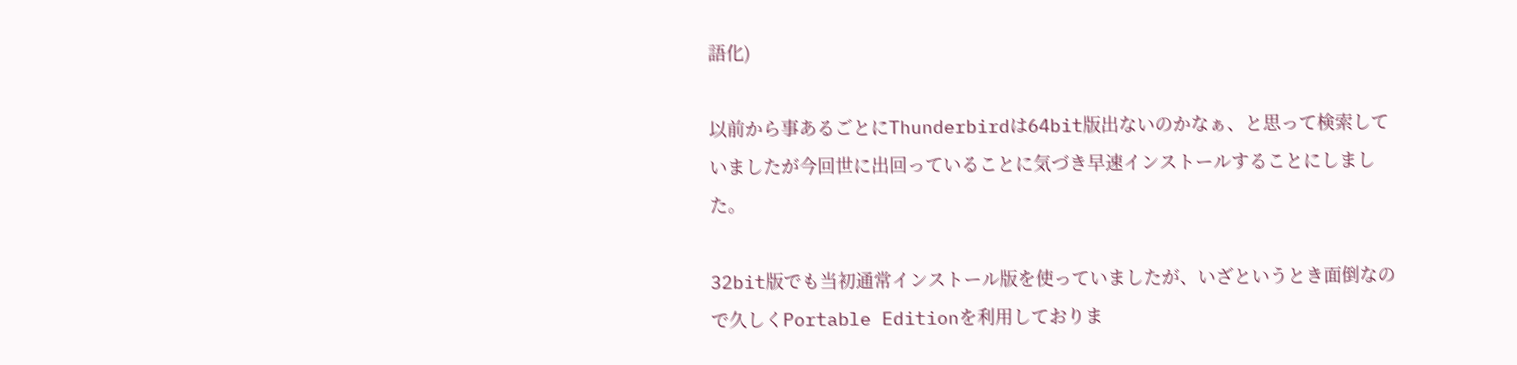語化)

以前から事あるごとにThunderbirdは64bit版出ないのかなぁ、と思って検索していましたが今回世に出回っていることに気づき早速インストールすることにしました。

32bit版でも当初通常インストール版を使っていましたが、いざというとき面倒なので久しくPortable Editionを利用しておりま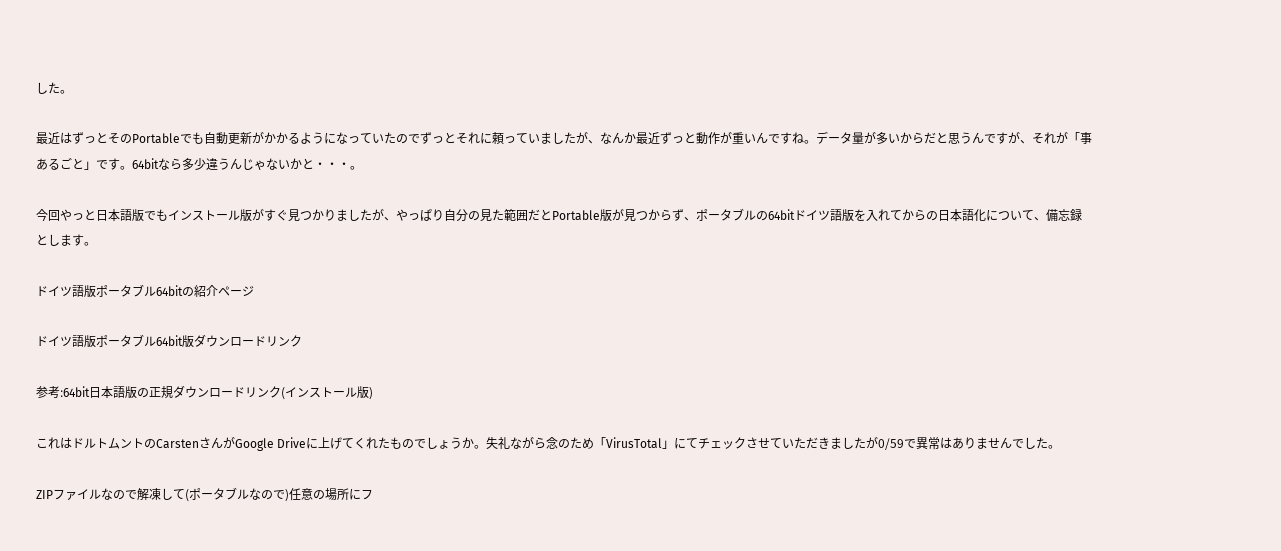した。

最近はずっとそのPortableでも自動更新がかかるようになっていたのでずっとそれに頼っていましたが、なんか最近ずっと動作が重いんですね。データ量が多いからだと思うんですが、それが「事あるごと」です。64bitなら多少違うんじゃないかと・・・。

今回やっと日本語版でもインストール版がすぐ見つかりましたが、やっぱり自分の見た範囲だとPortable版が見つからず、ポータブルの64bitドイツ語版を入れてからの日本語化について、備忘録とします。

ドイツ語版ポータブル64bitの紹介ページ

ドイツ語版ポータブル64bit版ダウンロードリンク

参考:64bit日本語版の正規ダウンロードリンク(インストール版)

これはドルトムントのCarstenさんがGoogle Driveに上げてくれたものでしょうか。失礼ながら念のため「VirusTotal」にてチェックさせていただきましたが0/59で異常はありませんでした。

ZIPファイルなので解凍して(ポータブルなので)任意の場所にフ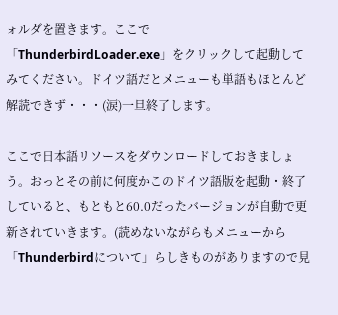ォルダを置きます。ここで「ThunderbirdLoader.exe」をクリックして起動してみてください。ドイツ語だとメニューも単語もほとんど解読できず・・・(涙)一旦終了します。

ここで日本語リソースをダウンロードしておきましょう。おっとその前に何度かこのドイツ語版を起動・終了していると、もともと60.0だったバージョンが自動で更新されていきます。(読めないながらもメニューから「Thunderbirdについて」らしきものがありますので見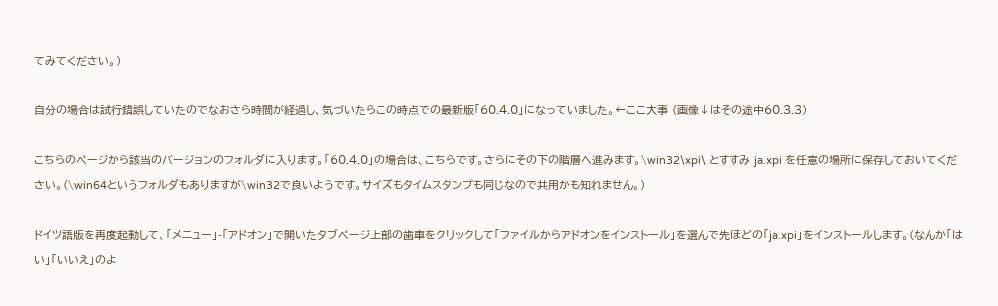てみてください。)

自分の場合は試行錯誤していたのでなおさら時間が経過し、気づいたらこの時点での最新版「60.4.0」になっていました。←ここ大事 (画像↓はその途中60.3.3)

こちらのページから該当のバージョンのフォルダに入ります。「60.4.0」の場合は、こちらです。さらにその下の階層へ進みます。\win32\xpi\ とすすみ ja.xpi を任意の場所に保存しておいてください。(\win64というフォルダもありますが\win32で良いようです。サイズもタイムスタンプも同じなので共用かも知れません。)

ドイツ語版を再度起動して、「メニュー」-「アドオン」で開いたタブページ上部の歯車をクリックして「ファイルからアドオンをインストール」を選んで先ほどの「ja.xpi」をインストールします。(なんか「はい」「いいえ」のよ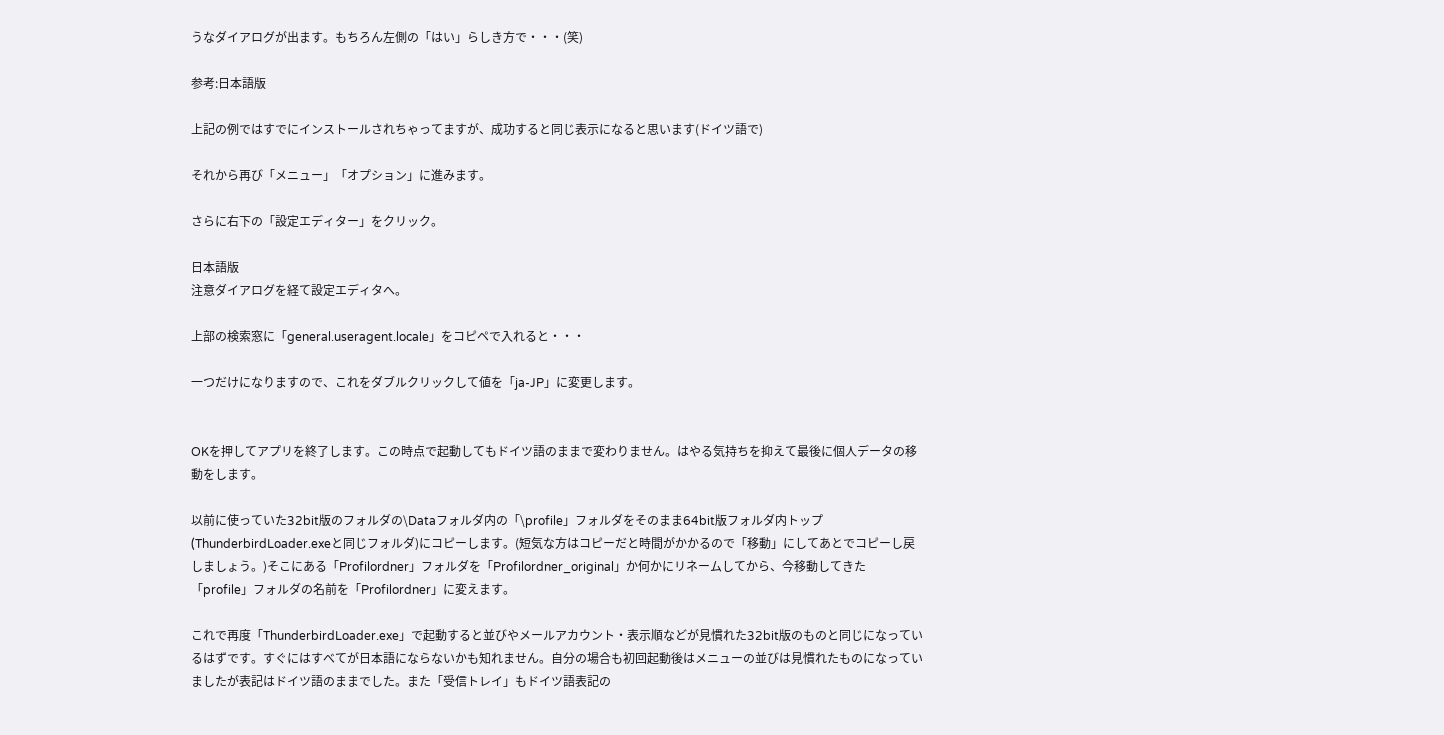うなダイアログが出ます。もちろん左側の「はい」らしき方で・・・(笑)

参考:日本語版

上記の例ではすでにインストールされちゃってますが、成功すると同じ表示になると思います(ドイツ語で)

それから再び「メニュー」「オプション」に進みます。

さらに右下の「設定エディター」をクリック。

日本語版
注意ダイアログを経て設定エディタへ。

上部の検索窓に「general.useragent.locale」をコピペで入れると・・・

一つだけになりますので、これをダブルクリックして値を「ja-JP」に変更します。


OKを押してアプリを終了します。この時点で起動してもドイツ語のままで変わりません。はやる気持ちを抑えて最後に個人データの移動をします。

以前に使っていた32bit版のフォルダの\Dataフォルダ内の「\profile」フォルダをそのまま64bit版フォルダ内トップ(ThunderbirdLoader.exeと同じフォルダ)にコピーします。(短気な方はコピーだと時間がかかるので「移動」にしてあとでコピーし戻しましょう。)そこにある「Profilordner」フォルダを「Profilordner_original」か何かにリネームしてから、今移動してきた「profile」フォルダの名前を「Profilordner」に変えます。

これで再度「ThunderbirdLoader.exe」で起動すると並びやメールアカウント・表示順などが見慣れた32bit版のものと同じになっているはずです。すぐにはすべてが日本語にならないかも知れません。自分の場合も初回起動後はメニューの並びは見慣れたものになっていましたが表記はドイツ語のままでした。また「受信トレイ」もドイツ語表記の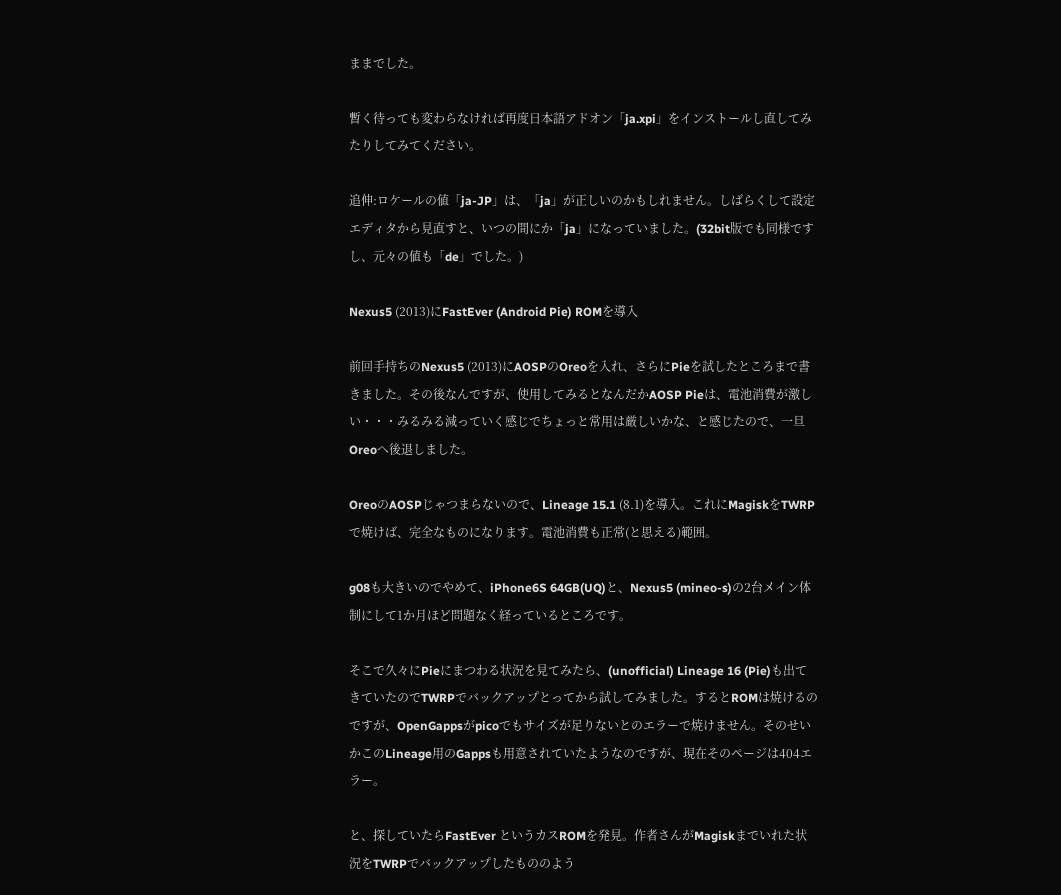ままでした。

暫く待っても変わらなければ再度日本語アドオン「ja.xpi」をインストールし直してみたりしてみてください。

追伸:ロケールの値「ja-JP」は、「ja」が正しいのかもしれません。しばらくして設定エディタから見直すと、いつの間にか「ja」になっていました。(32bit版でも同様ですし、元々の値も「de」でした。)

Nexus5 (2013)にFastEver (Android Pie) ROMを導入

前回手持ちのNexus5 (2013)にAOSPのOreoを入れ、さらにPieを試したところまで書きました。その後なんですが、使用してみるとなんだかAOSP Pieは、電池消費が激しい・・・みるみる減っていく感じでちょっと常用は厳しいかな、と感じたので、一旦Oreoへ後退しました。

OreoのAOSPじゃつまらないので、Lineage 15.1 (8.1)を導入。これにMagiskをTWRPで焼けば、完全なものになります。電池消費も正常(と思える)範囲。

g08も大きいのでやめて、iPhone6S 64GB(UQ)と、Nexus5 (mineo-s)の2台メイン体制にして1か月ほど問題なく経っているところです。

そこで久々にPieにまつわる状況を見てみたら、(unofficial) Lineage 16 (Pie)も出てきていたのでTWRPでバックアップとってから試してみました。するとROMは焼けるのですが、OpenGappsがpicoでもサイズが足りないとのエラーで焼けません。そのせいかこのLineage用のGappsも用意されていたようなのですが、現在そのページは404エラー。

と、探していたらFastEver というカスROMを発見。作者さんがMagiskまでいれた状況をTWRPでバックアップしたもののよう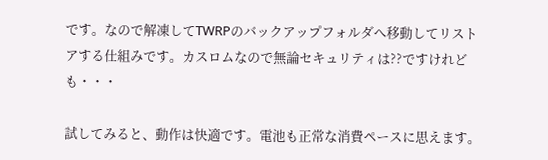です。なので解凍してTWRPのバックアップフォルダへ移動してリストアする仕組みです。カスロムなので無論セキュリティは??ですけれども・・・

試してみると、動作は快適です。電池も正常な消費ペースに思えます。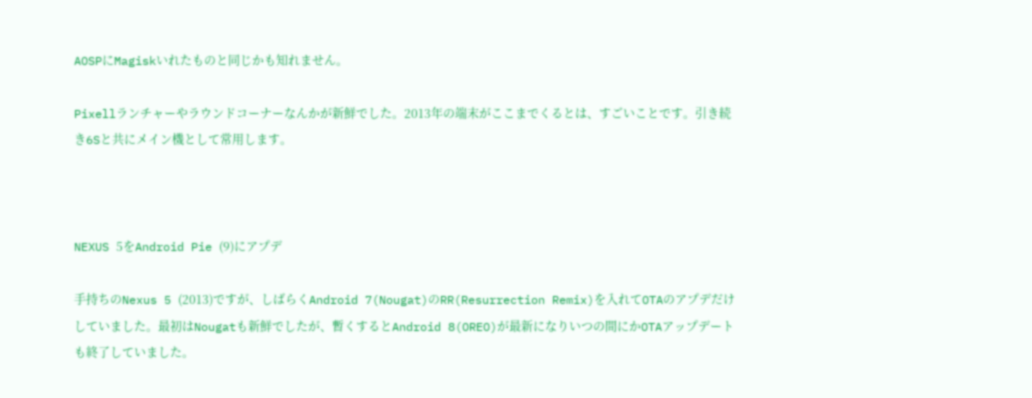AOSPにMagiskいれたものと同じかも知れません。

Pixellランチャーやラウンドコーナーなんかが新鮮でした。2013年の端末がここまでくるとは、すごいことです。引き続き6Sと共にメイン機として常用します。



NEXUS 5をAndroid Pie (9)にアプデ

手持ちのNexus 5 (2013)ですが、しばらくAndroid 7(Nougat)のRR(Resurrection Remix)を入れてOTAのアプデだけしていました。最初はNougatも新鮮でしたが、暫くするとAndroid 8(OREO)が最新になりいつの間にかOTAアップデートも終了していました。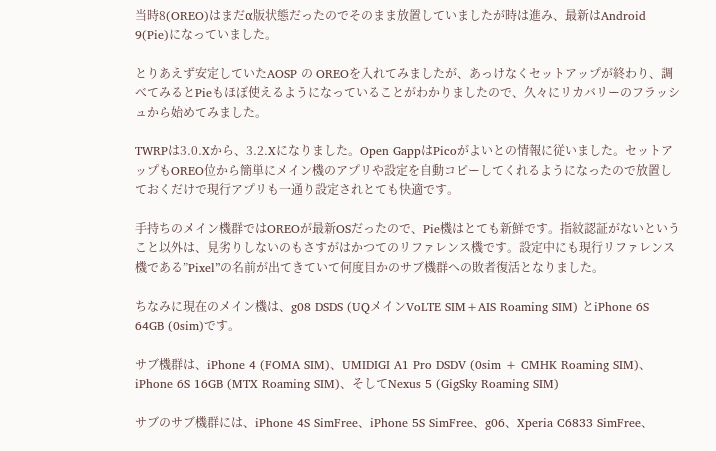当時8(OREO)はまだα版状態だったのでそのまま放置していましたが時は進み、最新はAndroid 9(Pie)になっていました。

とりあえず安定していたAOSP の OREOを入れてみましたが、あっけなくセットアップが終わり、調べてみるとPieもほぼ使えるようになっていることがわかりましたので、久々にリカバリーのフラッシュから始めてみました。

TWRPは3.0.Xから、3.2.Xになりました。Open GappはPicoがよいとの情報に従いました。セットアップもOREO位から簡単にメイン機のアプリや設定を自動コピーしてくれるようになったので放置しておくだけで現行アプリも一通り設定されとても快適です。

手持ちのメイン機群ではOREOが最新OSだったので、Pie機はとても新鮮です。指紋認証がないということ以外は、見劣りしないのもさすがはかつてのリファレンス機です。設定中にも現行リファレンス機である”Pixel”の名前が出てきていて何度目かのサブ機群への敗者復活となりました。

ちなみに現在のメイン機は、g08 DSDS (UQメインVoLTE SIM+AIS Roaming SIM) とiPhone 6S 64GB (0sim)です。

サブ機群は、iPhone 4 (FOMA SIM)、UMIDIGI A1 Pro DSDV (0sim + CMHK Roaming SIM)、iPhone 6S 16GB (MTX Roaming SIM)、そしてNexus 5 (GigSky Roaming SIM)

サブのサブ機群には、iPhone 4S SimFree、iPhone 5S SimFree、g06、Xperia C6833 SimFree、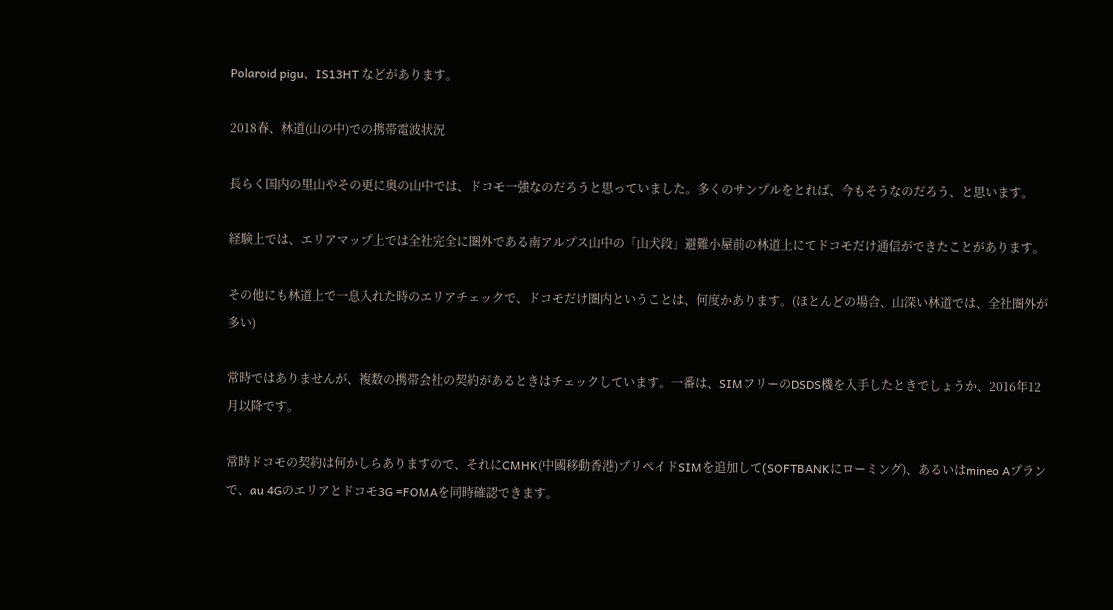Polaroid pigu、IS13HT などがあります。

2018春、林道(山の中)での携帯電波状況

長らく国内の里山やその更に奥の山中では、ドコモ一強なのだろうと思っていました。多くのサンプルをとれば、今もそうなのだろう、と思います。

経験上では、エリアマップ上では全社完全に圏外である南アルプス山中の「山犬段」避難小屋前の林道上にてドコモだけ通信ができたことがあります。

その他にも林道上で一息入れた時のエリアチェックで、ドコモだけ圏内ということは、何度かあります。(ほとんどの場合、山深い林道では、全社圏外が多い)

常時ではありませんが、複数の携帯会社の契約があるときはチェックしています。一番は、SIMフリーのDSDS機を入手したときでしょうか、2016年12月以降です。

常時ドコモの契約は何かしらありますので、それにCMHK(中國移動香港)プリペイドSIMを追加して(SOFTBANKにローミング)、あるいはmineo Aプランで、au 4Gのエリアとドコモ3G =FOMAを同時確認できます。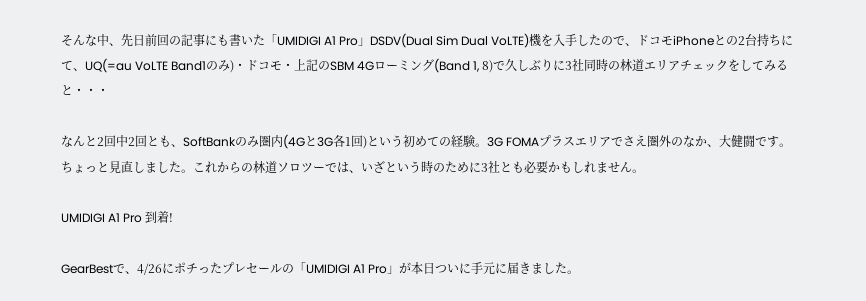そんな中、先日前回の記事にも書いた「UMIDIGI A1 Pro」DSDV(Dual Sim Dual VoLTE)機を入手したので、ドコモiPhoneとの2台持ちにて、UQ(=au VoLTE Band1のみ)・ドコモ・上記のSBM 4Gローミング(Band 1, 8)で久しぶりに3社同時の林道エリアチェックをしてみると・・・

なんと2回中2回とも、SoftBankのみ圏内(4Gと3G各1回)という初めての経験。3G FOMAプラスエリアでさえ圏外のなか、大健闘です。ちょっと見直しました。これからの林道ソロツーでは、いざという時のために3社とも必要かもしれません。

UMIDIGI A1 Pro 到着!

GearBestで、4/26にポチったプレセールの「UMIDIGI A1 Pro」が本日ついに手元に届きました。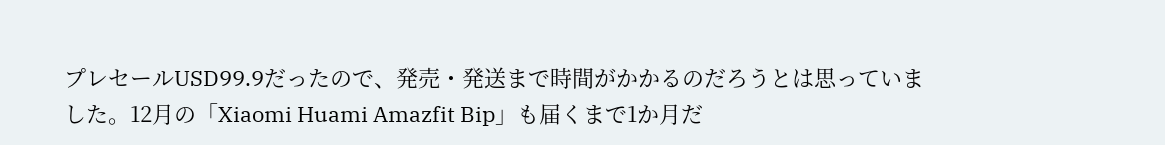プレセールUSD99.9だったので、発売・発送まで時間がかかるのだろうとは思っていました。12月の「Xiaomi Huami Amazfit Bip」も届くまで1か月だ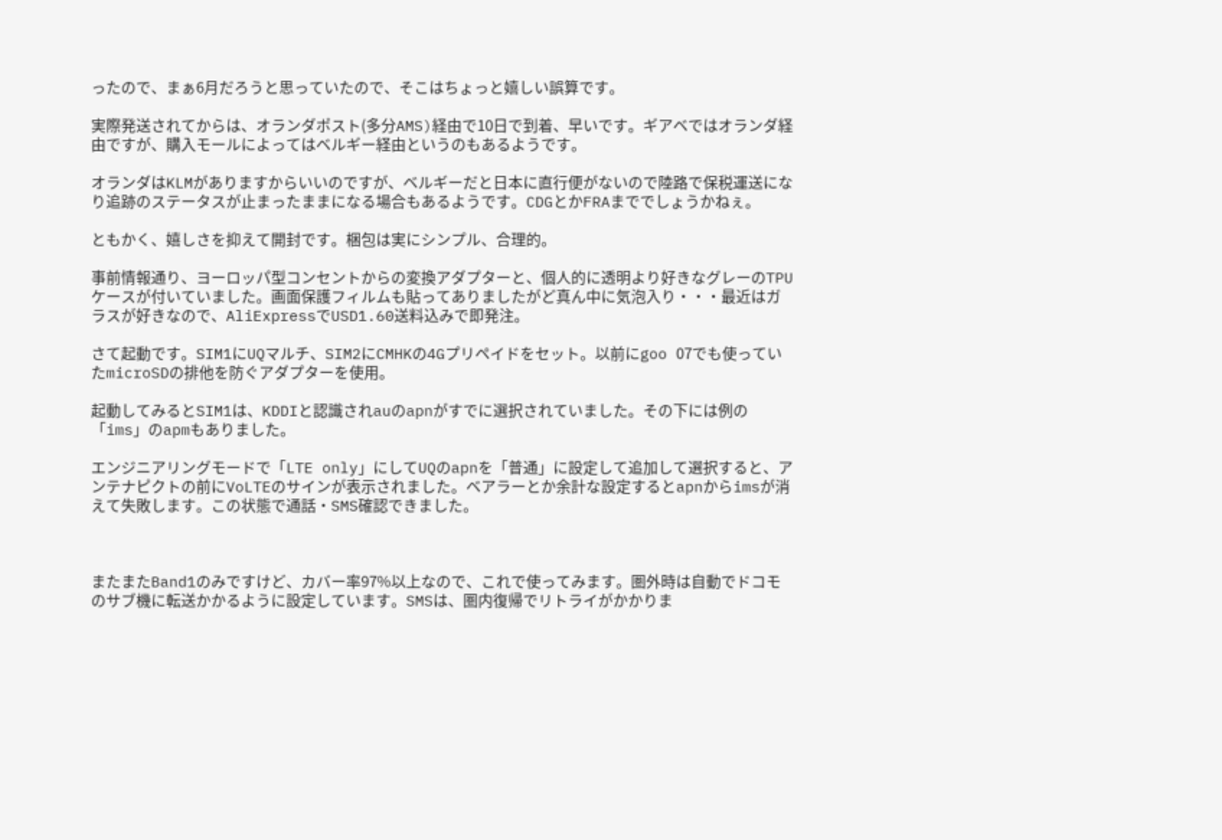ったので、まぁ6月だろうと思っていたので、そこはちょっと嬉しい誤算です。

実際発送されてからは、オランダポスト(多分AMS)経由で10日で到着、早いです。ギアベではオランダ経由ですが、購入モールによってはベルギー経由というのもあるようです。

オランダはKLMがありますからいいのですが、ベルギーだと日本に直行便がないので陸路で保税運送になり追跡のステータスが止まったままになる場合もあるようです。CDGとかFRAまででしょうかねぇ。

ともかく、嬉しさを抑えて開封です。梱包は実にシンプル、合理的。

事前情報通り、ヨーロッパ型コンセントからの変換アダプターと、個人的に透明より好きなグレーのTPUケースが付いていました。画面保護フィルムも貼ってありましたがど真ん中に気泡入り・・・最近はガラスが好きなので、AliExpressでUSD1.60送料込みで即発注。

さて起動です。SIM1にUQマルチ、SIM2にCMHKの4Gプリペイドをセット。以前にgoo 07でも使っていたmicroSDの排他を防ぐアダプターを使用。

起動してみるとSIM1は、KDDIと認識されauのapnがすでに選択されていました。その下には例の「ims」のapmもありました。

エンジニアリングモードで「LTE only」にしてUQのapnを「普通」に設定して追加して選択すると、アンテナピクトの前にVoLTEのサインが表示されました。ベアラーとか余計な設定するとapnからimsが消えて失敗します。この状態で通話・SMS確認できました。



またまたBand1のみですけど、カバー率97%以上なので、これで使ってみます。圏外時は自動でドコモのサブ機に転送かかるように設定しています。SMSは、圏内復帰でリトライがかかりま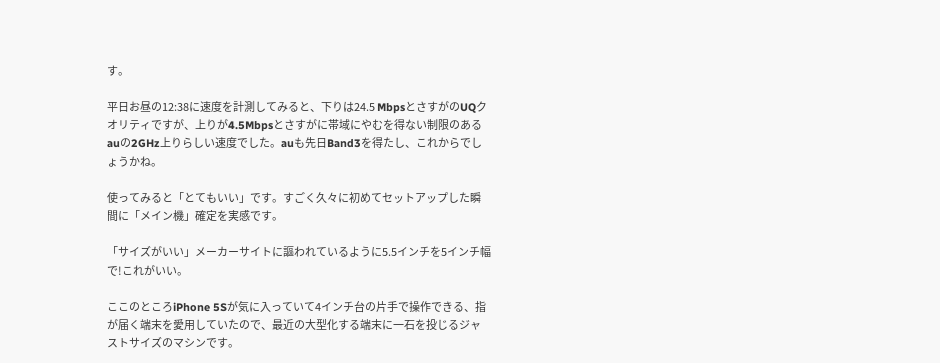す。

平日お昼の12:38に速度を計測してみると、下りは24.5 MbpsとさすがのUQクオリティですが、上りが4.5Mbpsとさすがに帯域にやむを得ない制限のあるauの2GHz上りらしい速度でした。auも先日Band3を得たし、これからでしょうかね。

使ってみると「とてもいい」です。すごく久々に初めてセットアップした瞬間に「メイン機」確定を実感です。

「サイズがいい」メーカーサイトに謳われているように5.5インチを5インチ幅で!これがいい。

ここのところiPhone 5Sが気に入っていて4インチ台の片手で操作できる、指が届く端末を愛用していたので、最近の大型化する端末に一石を投じるジャストサイズのマシンです。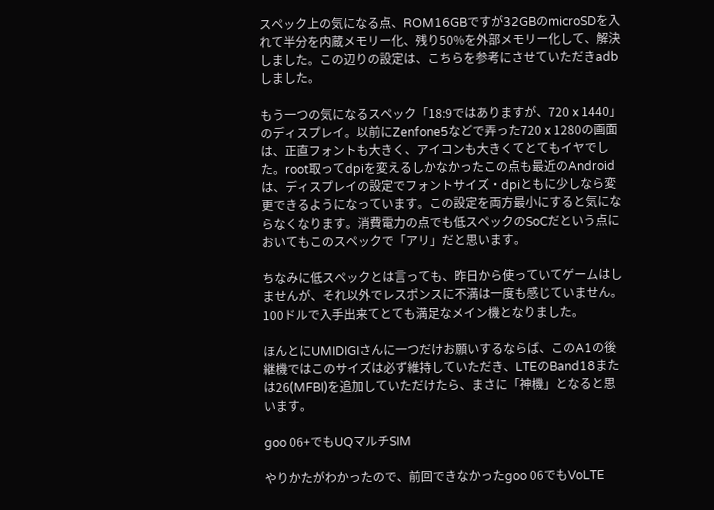スペック上の気になる点、ROM16GBですが32GBのmicroSDを入れて半分を内蔵メモリー化、残り50%を外部メモリー化して、解決しました。この辺りの設定は、こちらを参考にさせていただきadbしました。

もう一つの気になるスペック「18:9ではありますが、720 x 1440」のディスプレイ。以前にZenfone5などで弄った720 x 1280の画面は、正直フォントも大きく、アイコンも大きくてとてもイヤでした。root取ってdpiを変えるしかなかったこの点も最近のAndroidは、ディスプレイの設定でフォントサイズ・dpiともに少しなら変更できるようになっています。この設定を両方最小にすると気にならなくなります。消費電力の点でも低スペックのSoCだという点においてもこのスペックで「アリ」だと思います。

ちなみに低スペックとは言っても、昨日から使っていてゲームはしませんが、それ以外でレスポンスに不満は一度も感じていません。100ドルで入手出来てとても満足なメイン機となりました。

ほんとにUMIDIGIさんに一つだけお願いするならば、このA1の後継機ではこのサイズは必ず維持していただき、LTEのBand18または26(MFBI)を追加していただけたら、まさに「神機」となると思います。

goo 06+でもUQマルチSIM

やりかたがわかったので、前回できなかったgoo 06でもVoLTE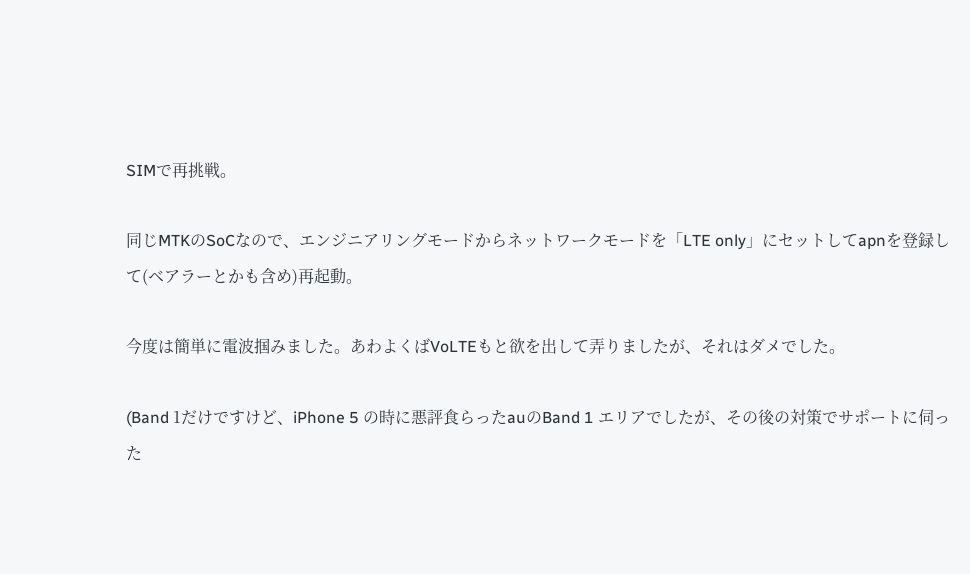SIMで再挑戦。

同じMTKのSoCなので、エンジニアリングモードからネットワークモードを「LTE only」にセットしてapnを登録して(ベアラーとかも含め)再起動。

今度は簡単に電波掴みました。あわよくばVoLTEもと欲を出して弄りましたが、それはダメでした。

(Band 1だけですけど、iPhone 5 の時に悪評食らったauのBand 1 エリアでしたが、その後の対策でサポートに伺った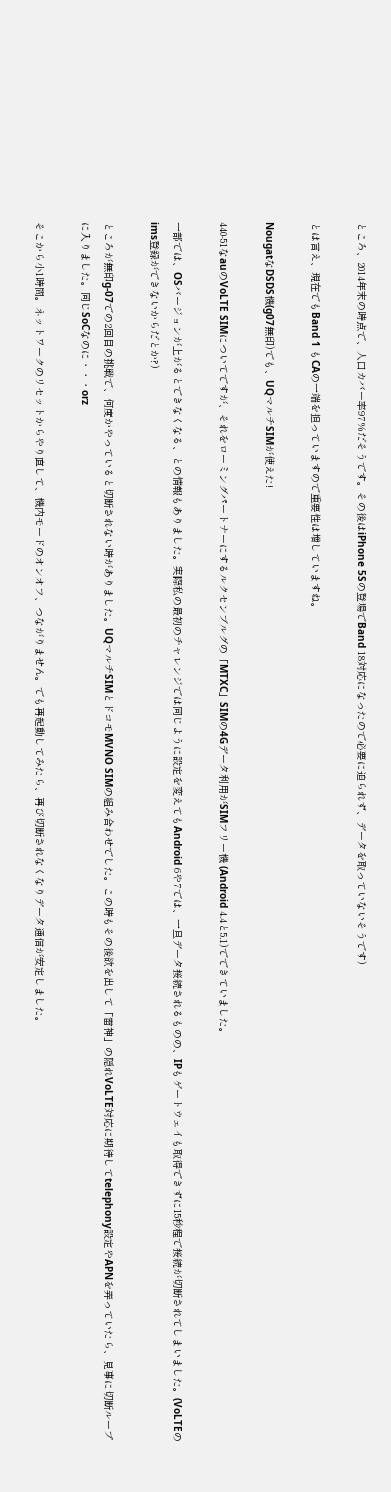ところ、2014年末の時点で、人口カバー率97%だそうです。その後はiPhone 5Sの登場でBand 18対応になったので必要に迫られず、データを取っていないそうです)

とは言え、現在でもBand 1 もCAの一端を担っていますので重要性は増していますね。

NougatなDSDS機(g07無印)でも、UQマルチSIMが使えた!

440-51なauのVoLTE SIMについてですが、それをローミングパートナーにするルクセンブルグの「MTXC」SIMの4Gデータ利用がSIMフリー機 (Android 4.4と5.1)でできていました。

一部では、OSバージョンが上がるとできなくなる、との情報もありました。実際私の最初のチャレンジでは同じように設定を変えてもAndroid 6や7では、一旦データ接続されるものの、IPもゲートウェイも取得できずに15秒程で接続が切断されてしまいました。(VoLTEのims登録ができないからだとか?)

ところが無印g-07での2回目の挑戦で、何度かやっていると切断されない時がありました。UQマルチSIMとドコモMVNO SIMの組み合わせでした。この時もその後欲を出して「雷神」の隠れVoLTE対応に期待してtelephony設定やAPNを弄っていたら、見事に切断ループに入りました。同じSoCなのに・・・orz

そこから小1時間。ネットワークのリセットからやり直して、機内モードのオンオフ、つながりません。でも再起動してみたら、再び切断されなくなりデータ通信が安定しました。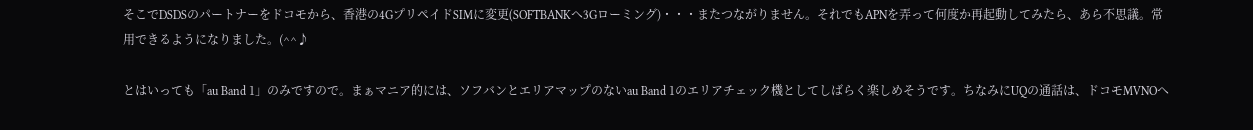そこでDSDSのパートナーをドコモから、香港の4GプリペイドSIMに変更(SOFTBANKへ3Gローミング)・・・またつながりません。それでもAPNを弄って何度か再起動してみたら、あら不思議。常用できるようになりました。(^^♪

とはいっても「au Band 1」のみですので。まぁマニア的には、ソフバンとエリアマップのないau Band 1のエリアチェック機としてしばらく楽しめそうです。ちなみにUQの通話は、ドコモMVNOへ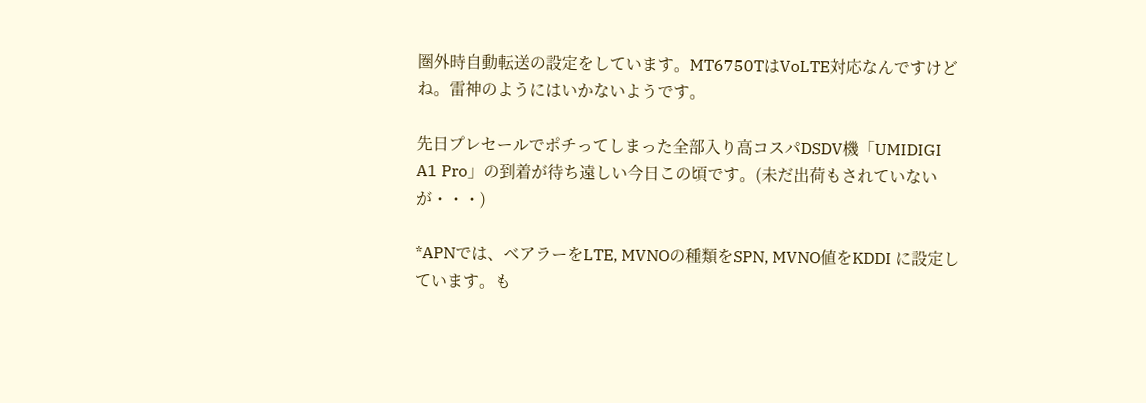圏外時自動転送の設定をしています。MT6750TはVoLTE対応なんですけどね。雷神のようにはいかないようです。

先日プレセールでポチってしまった全部入り高コスパDSDV機「UMIDIGI A1 Pro」の到着が待ち遠しい今日この頃です。(未だ出荷もされていないが・・・)

*APNでは、ベアラーをLTE, MVNOの種類をSPN, MVNO値をKDDI に設定しています。も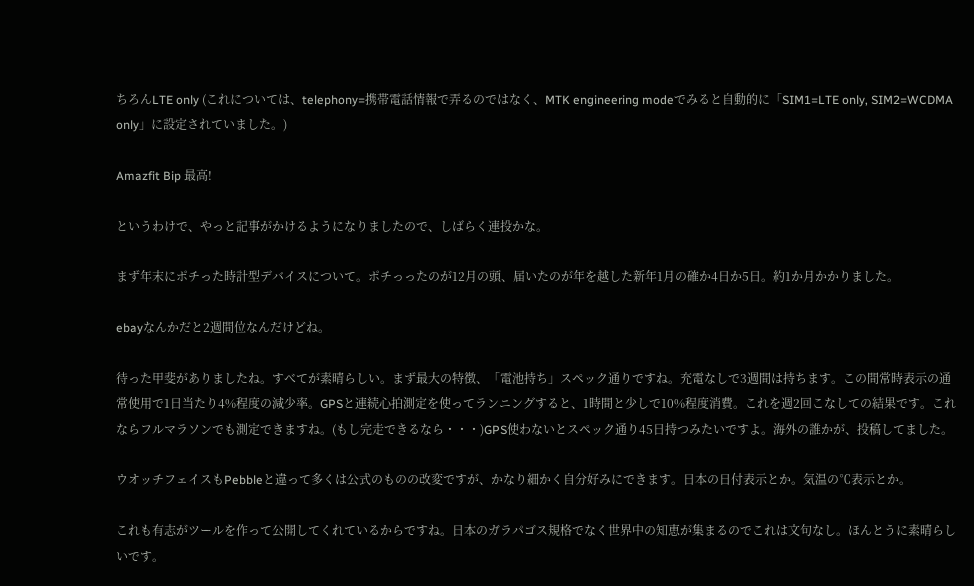ちろんLTE only (これについては、telephony=携帯電話情報で弄るのではなく、MTK engineering modeでみると自動的に「SIM1=LTE only, SIM2=WCDMA only」に設定されていました。)

Amazfit Bip 最高!

というわけで、やっと記事がかけるようになりましたので、しばらく連投かな。

まず年末にポチった時計型デバイスについて。ポチっったのが12月の頭、届いたのが年を越した新年1月の確か4日か5日。約1か月かかりました。

ebayなんかだと2週間位なんだけどね。

待った甲斐がありましたね。すべてが素晴らしい。まず最大の特徴、「電池持ち」スペック通りですね。充電なしで3週間は持ちます。この間常時表示の通常使用で1日当たり4%程度の減少率。GPSと連続心拍測定を使ってランニングすると、1時間と少しで10%程度消費。これを週2回こなしての結果です。これならフルマラソンでも測定できますね。(もし完走できるなら・・・)GPS使わないとスペック通り45日持つみたいですよ。海外の誰かが、投稿してました。

ウオッチフェイスもPebbleと違って多くは公式のものの改変ですが、かなり細かく自分好みにできます。日本の日付表示とか。気温の℃表示とか。

これも有志がツールを作って公開してくれているからですね。日本のガラパゴス規格でなく世界中の知恵が集まるのでこれは文句なし。ほんとうに素晴らしいです。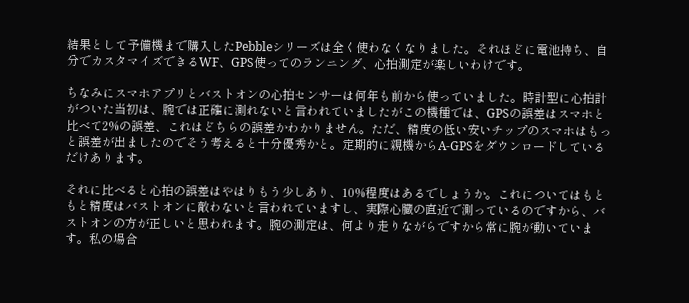結果として予備機まで購入したPebbleシリーズは全く使わなくなりました。それほどに電池持ち、自分でカスタマイズできるWF、GPS使ってのランニング、心拍測定が楽しいわけです。

ちなみにスマホアプリとバストオンの心拍センサーは何年も前から使っていました。時計型に心拍計がついた当初は、腕では正確に測れないと言われていましたがこの機種では、GPSの誤差はスマホと比べて2%の誤差、これはどちらの誤差かわかりません。ただ、精度の低い安いチップのスマホはもっと誤差が出ましたのでそう考えると十分優秀かと。定期的に親機からA-GPSをダウンロードしているだけあります。

それに比べると心拍の誤差はやはりもう少しあり、10%程度はあるでしょうか。これについてはもともと精度はバストオンに敵わないと言われていますし、実際心臓の直近で測っているのですから、バストオンの方が正しいと思われます。腕の測定は、何より走りながらですから常に腕が動いています。私の場合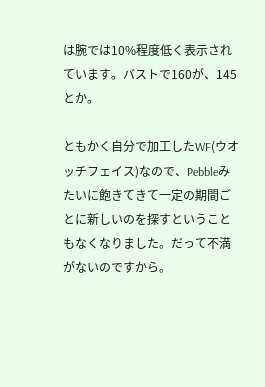は腕では10%程度低く表示されています。バストで160が、145とか。

ともかく自分で加工したWF(ウオッチフェイス)なので、Pebbleみたいに飽きてきて一定の期間ごとに新しいのを探すということもなくなりました。だって不満がないのですから。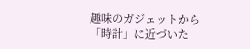趣味のガジェットから「時計」に近づいた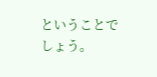ということでしょう。